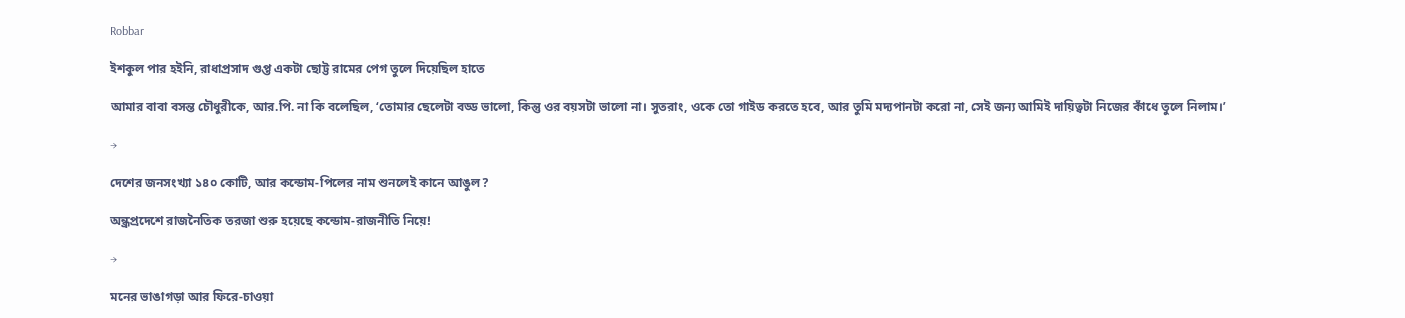Robbar

ইশকুল পার হইনি, রাধাপ্রসাদ গুপ্ত একটা ছোট্ট রামের পেগ তুলে দিয়েছিল হাতে

আমার বাবা বসন্ত চৌধুরীকে, আর.পি. না কি বলেছিল, ‘তোমার ছেলেটা বড্ড ভালো, কিন্তু ওর বয়সটা ভালো না। সুতরাং, ওকে তো গাইড করতে হবে, আর তুমি মদ্যপানটা করো না, সেই জন্য আমিই দায়িত্বটা নিজের কাঁধে তুলে নিলাম।’

→

দেশের জনসংখ্যা ১৪০ কোটি, আর কন্ডোম-পিলের নাম শুনলেই কানে আঙুল?

অন্ধ্রপ্রদেশে রাজনৈতিক তরজা শুরু হয়েছে কন্ডোম-রাজনীতি নিয়ে!

→

মনের ভাঙাগড়া আর ফিরে-চাওয়া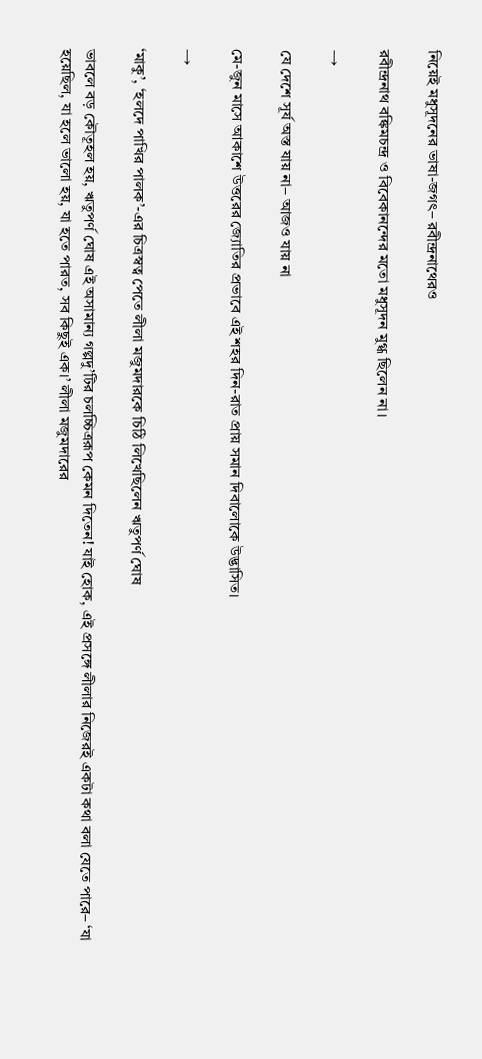নিয়েই মধুসূদনের ভাষা-জগৎ– রবীন্দ্রনাথের‌ও

রবীন্দ্রনাথ বঙ্কিমচন্দ্র ও বিবেকানন্দের মতো মধুসূদন মুগ্ধ ছিলেন না।

→

যে দেশে সূর্য অস্ত যায় না– আজও যায় না

মে-জুন মাসে আকাশে উত্তরের জ্যোতির প্রভাবে এই শহর দিন-রাত প্রায় সমান দিবালোকে উদ্ভাসিত।

→

‘মাকু’, ‘হলদে পাখির পালক’-এর চিত্রস্বত্ব পেতে লীলা মজুমদারকে চিঠি লিখেছিলেন ঋতুপর্ণ ঘোষ

ভাবলে বড় কৌতূহল হয়, ঋতুপর্ণ ঘোষ এই অসামান্য গল্পদু’টির চলচ্চিত্ররূপ কেমন দিতেন! যাই হোক, এই প্রসঙ্গে লীলার নিজেরই একটা কথা বলা যেতে পারে– ‘যা হয়েছিল, যা হলে ভালো হয়, যা হতে পারত, সব কিছুই এক।’ লীলা মজুমদারের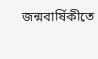জন্মবার্ষিকীতে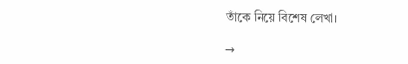তাঁকে নিয়ে বিশেষ লেখা।

→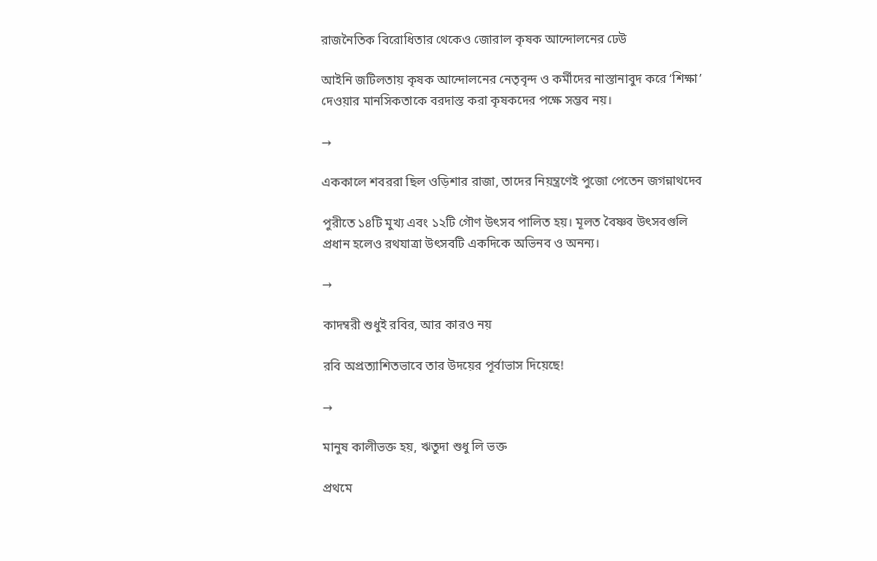রাজনৈতিক বিরোধিতার থেকেও জোরাল কৃষক আন্দোলনের ঢেউ

আইনি জটিলতায় কৃষক আন্দোলনের নেতৃবৃন্দ ও কর্মীদের নাস্তানাবুদ করে ‘শিক্ষা’ দেওয়ার মানসিকতাকে বরদাস্ত করা কৃষকদের পক্ষে সম্ভব নয়।

→

এককালে শবররা ছিল ওড়িশার রাজা, তাদের নিয়ন্ত্রণেই পুজো পেতেন জগন্নাথদেব

পুরীতে ১৪টি মুখ্য এবং ১২টি গৌণ উৎসব পালিত হয়। মূলত বৈষ্ণব উৎসবগুলি প্রধান হলেও রথযাত্রা উৎসবটি একদিকে অভিনব ও অনন্য।

→

কাদম্বরী শুধুই রবির, আর কারও নয়

রবি অপ্রত্যাশিতভাবে তার উদয়ের পূর্বাভাস দিয়েছে!

→

মানুষ কালীভক্ত হয়, ঋতুদা শুধু লি ভক্ত

প্রথমে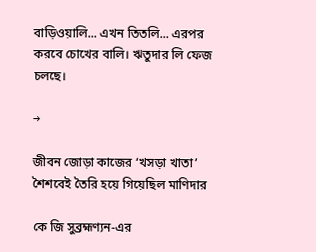বাড়িওয়ালি... এখন তিতলি... এরপর করবে চোখের বালি। ঋতুদার লি ফেজ চলছে।

→

জীবন জোড়া কাজের ‘খসড়া খাতা’ শৈশবেই তৈরি হয়ে গিয়েছিল মাণিদার

কে জি সুব্রহ্মণ্যন-এর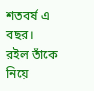শতবর্ষ এ বছর। রইল তাঁকে নিয়ে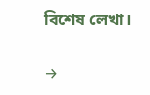বিশেষ লেখা।

→